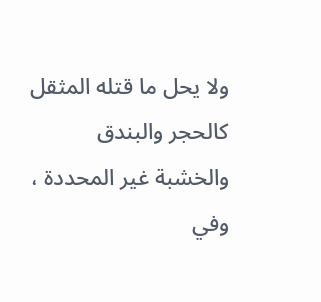ولا يحل ما قتله المثقل كالحجر والبندق والخشبة غير المحددة ، وفي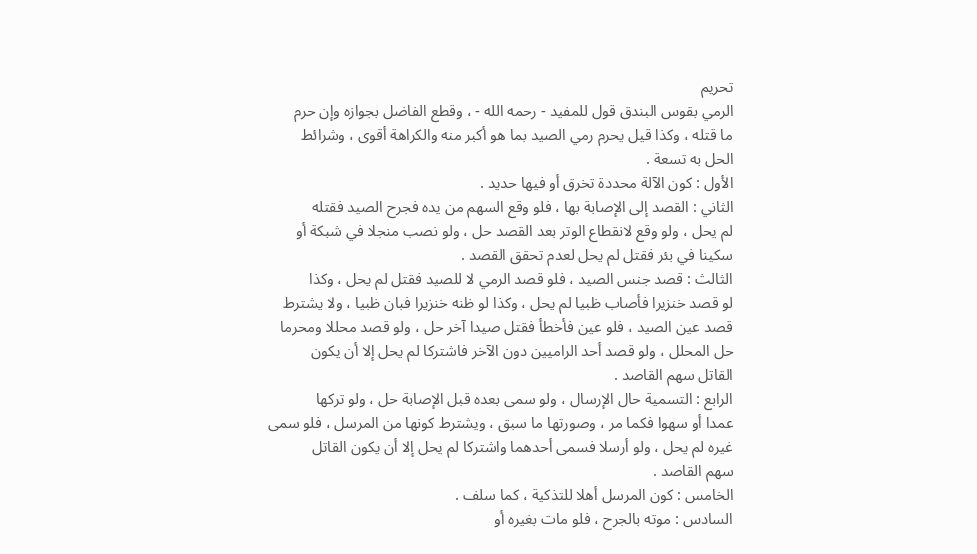تحريم
الرمي بقوس البندق قول للمفيد - رحمه الله - ، وقطع الفاضل بجوازه وإن حرم
ما قتله ، وكذا قيل يحرم رمي الصيد بما هو أكبر منه والكراهة أقوى ، وشرائط
الحل به تسعة .
الأول : كون الآلة محددة تخرق أو فيها حديد .
الثاني : القصد إلى الإصابة بها ، فلو وقع السهم من يده فجرح الصيد فقتله
لم يحل ، ولو وقع لانقطاع الوتر بعد القصد حل ، ولو نصب منجلا في شبكة أو
سكينا في بئر فقتل لم يحل لعدم تحقق القصد .
الثالث : قصد جنس الصيد ، فلو قصد الرمي لا للصيد فقتل لم يحل ، وكذا
لو قصد خنزيرا فأصاب ظبيا لم يحل ، وكذا لو ظنه خنزيرا فبان ظبيا ، ولا يشترط
قصد عين الصيد ، فلو عين فأخطأ فقتل صيدا آخر حل ، ولو قصد محللا ومحرما
حل المحلل ، ولو قصد أحد الراميين دون الآخر فاشتركا لم يحل إلا أن يكون
القاتل سهم القاصد .
الرابع : التسمية حال الإرسال ، ولو سمى بعده قبل الإصابة حل ، ولو تركها
عمدا أو سهوا فكما مر ، وصورتها ما سبق ، ويشترط كونها من المرسل ، فلو سمى
غيره لم يحل ، ولو أرسلا فسمى أحدهما واشتركا لم يحل إلا أن يكون القاتل
سهم القاصد .
الخامس : كون المرسل أهلا للتذكية ، كما سلف .
السادس : موته بالجرح ، فلو مات بغيره أو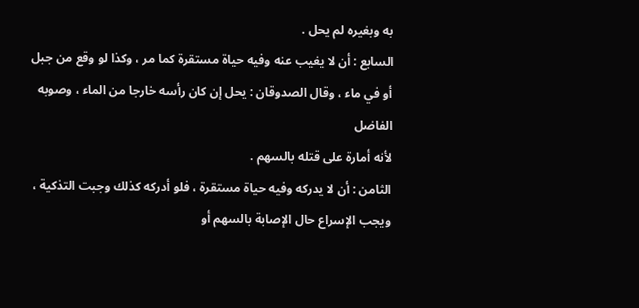به وبغيره لم يحل .
السابع : أن لا يغيب عنه وفيه حياة مستقرة كما مر ، وكذا لو وقع من جبل
أو في ماء ، وقال الصدوقان : يحل إن كان رأسه خارجا من الماء ، وصوبه الفاضل
لأنه أمارة على قتله بالسهم .
الثامن : أن لا يدركه وفيه حياة مستقرة ، فلو أدركه كذلك وجبت التذكية ،
ويجب الإسراع حال الإصابة بالسهم أو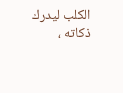الكلب ليدرك ذكاته ،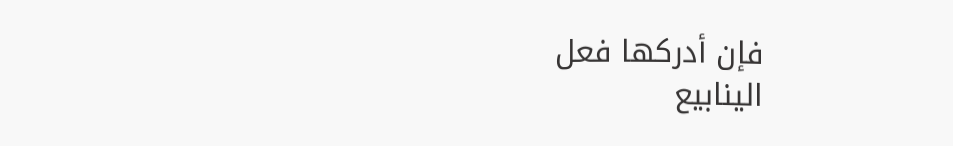فإن أدركها فعل
الينابيع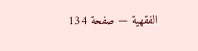الفقهية — صفحة 134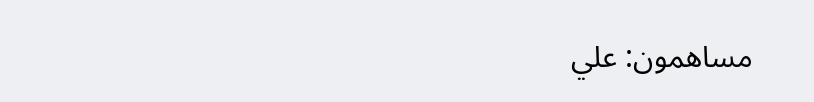مساهمون: علي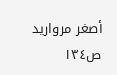أصغر مرواريد
ص١٣٤